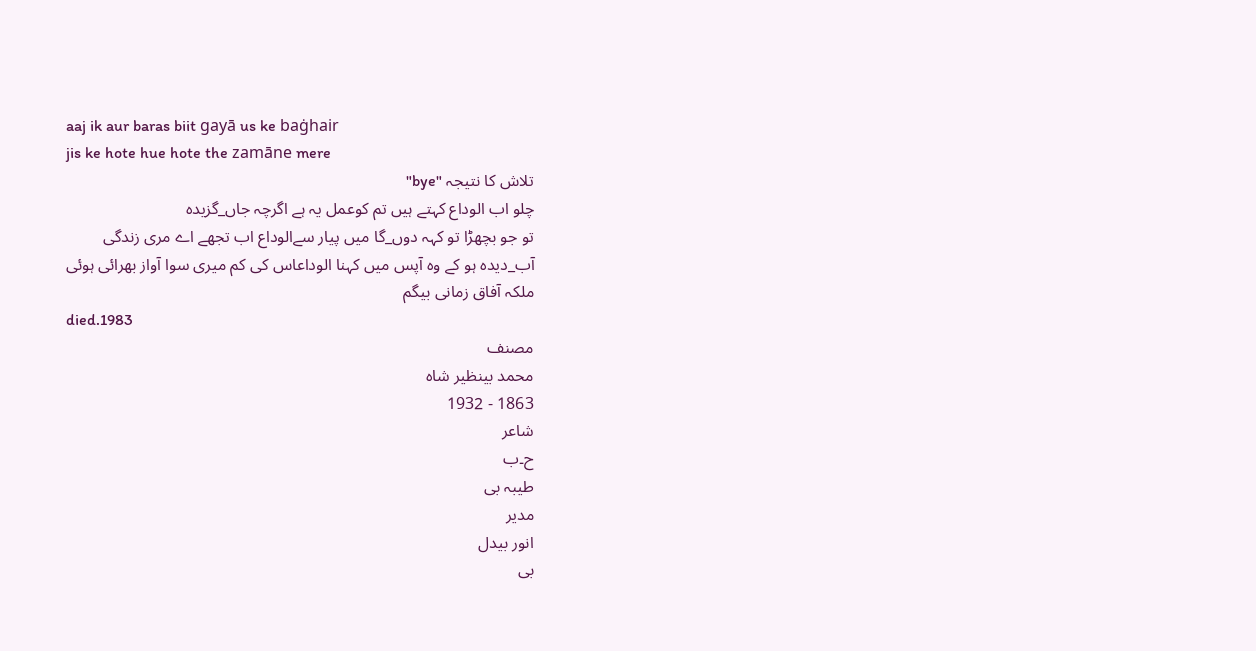aaj ik aur baras biit gayā us ke baġhair
jis ke hote hue hote the zamāne mere
تلاش کا نتیجہ "bye"
چلو اب الوداع کہتے ہیں تم کوعمل یہ ہے اگرچہ جاں_گزیدہ
تو جو بچھڑا تو کہہ دوں_گا میں پیار سےالوداع اب تجھے اے مری زندگی
آب_دیدہ ہو کے وہ آپس میں کہنا الوداعاس کی کم میری سوا آواز بھرائی ہوئی
ملکہ آفاق زمانی بیگم
died.1983
مصنف
محمد بینظیر شاہ
1863 - 1932
شاعر
ح۔ب
طیبہ بی
مدیر
انور بیدل
بی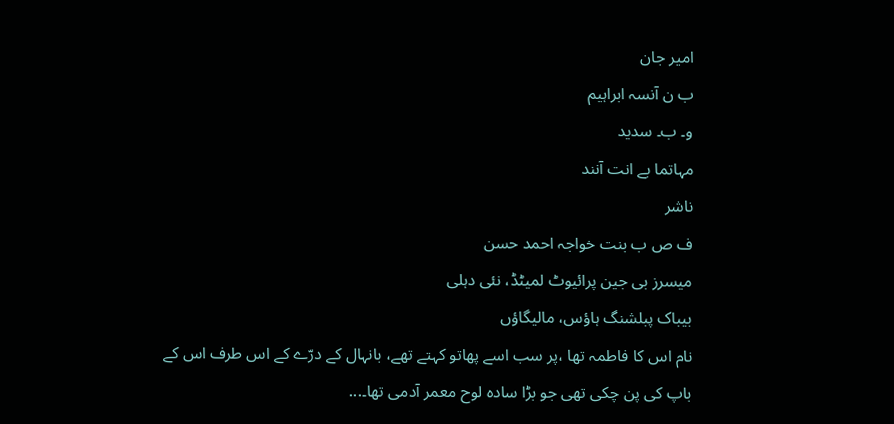امیر جان
ب ن آنسہ ابراہیم
و۔ ب۔ سدید
مہاتما بے انت آنند
ناشر
ف ص ب بنت خواجہ احمد حسن
میسرز بی جین پرائیوٹ لمیٹڈ، نئی دہلی
بیباک پبلشنگ ہاؤس، مالیگاؤں
نام اس کا فاطمہ تھا ،پر سب اسے پھاتو کہتے تھے، بانہال کے درّے کے اس طرف اس کے باپ کی پن چکی تھی جو بڑا سادہ لوح معمر آدمی تھا۔...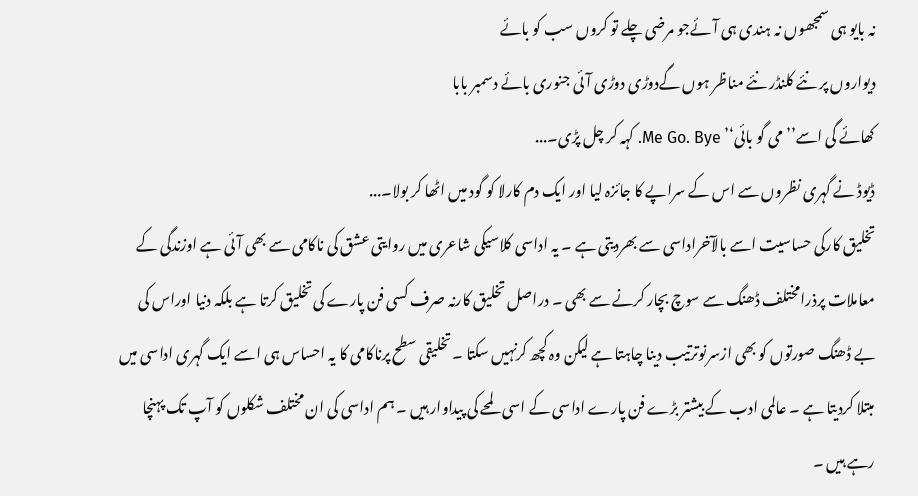نہ بایو ہی سمجھوں نہ ہندی ہی آئےجو مرضی چلے تو کروں سب کو بائے
دیواروں پر نئے کلنڈر نئے مناظر ہوں گےدوڑی دوڑی آئی جنوری بائے دسمبر بابا
کھائے گی اسے’’می گو بائی‘’ Me Go. Bye. کہہ کر چل پڑی۔...
ڈیوڈ نے گہری نظروں سے اس کے سراپے کا جائزہ لیا اور ایک دم کارلا کو گود میں اٹھا کر بولا۔...
تخلیق کارکی حساسیت اسے بالآخراداسی سے بھردیتی ہے ۔ یہ اداسی کلاسیکی شاعری میں روایتی عشق کی ناکامی سے بھی آئی ہے اوزندگی کے معاملات پرذرامختلف ڈھنگ سے سوچ بچار کرنے سے بھی ۔ دراصل تخلیق کارنہ صرف کسی فن پارے کی تخلیق کرتا ہے بلکہ دنیا اوراس کی بے ڈھنگ صورتوں کو بھی ازسرنوترتیب دینا چاہتا ہے لیکن وہ کچھ کرنہیں سکتا ۔ تخلیقی سطح پرناکامی کا یہ احساس ہی اسے ایک گہری اداسی میں مبتلا کردیتا ہے ۔ عالمی ادب کے بیشتر بڑے فن پارے اداسی کے اسی لمحے کی پیداوار ہیں ۔ ہم اداسی کی ان مختلف شکلوں کو آپ تک پہنچا رہے ہیں ۔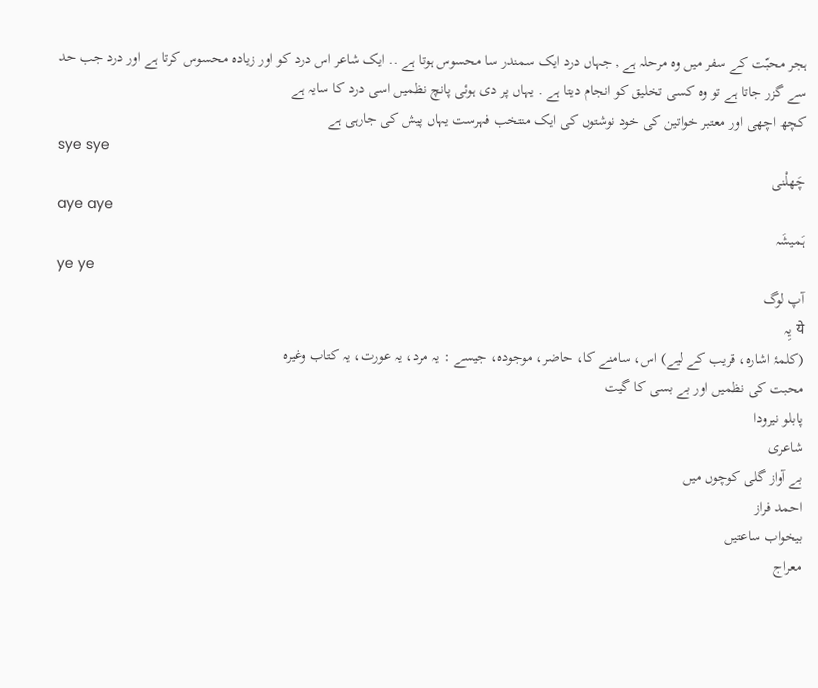ہجر محبّت کے سفر میں وہ مرحلہ ہے , جہاں درد ایک سمندر سا محسوس ہوتا ہے .. ایک شاعر اس درد کو اور زیادہ محسوس کرتا ہے اور درد جب حد سے گزر جاتا ہے تو وہ کسی تخلیق کو انجام دیتا ہے . یہاں پر دی ہوئی پانچ نظمیں اسی درد کا سایہ ہے
کچھ اچھی اور معتبر خواتین کی خود نوشتوں کی ایک منتخب فہرست یہاں پیش کی جارہی ہے
sye sye
چَھلْنی
aye aye
ہَمیشَہ
ye ye
آپ لوگ
ये یِہ
(کلمۂ اشارہ، قریب کے لیے) اس، سامنے کا، حاضر، موجودہ، جیسے : یہ مرد، یہ عورت، یہ کتاب وغیرہ
محبت کی نظمیں اور بے بسی کا گیت
پابلو نیرودا
شاعری
بے آواز گلی کوچوں میں
احمد فراز
بیخواب ساعتیں
معراج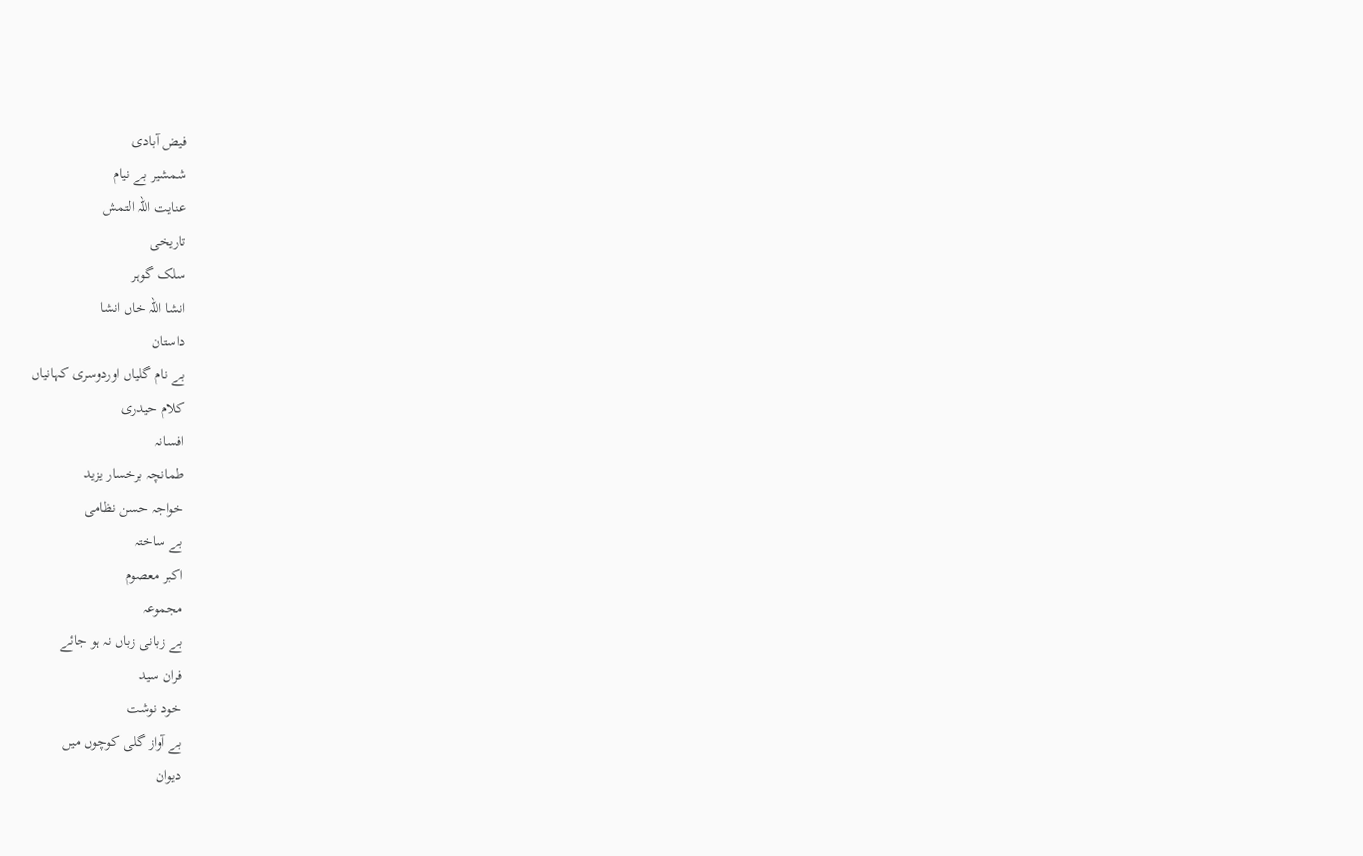فیض آبادی
شمشیر بے نیام
عنایت اللہ التمش
تاریخی
سلک گوہر
انشا اللہ خاں انشا
داستان
بے نام گلیاں اوردوسری کہانیاں
کلام حیدری
افسانہ
طمانچہ برخسار یزید
خواجہ حسن نظامی
بے ساختہ
اکبر معصوم
مجموعہ
بے زبانی زباں نہ ہو جائے
فران سید
خود نوشت
بے آواز گلی کوچوں میں
دیوان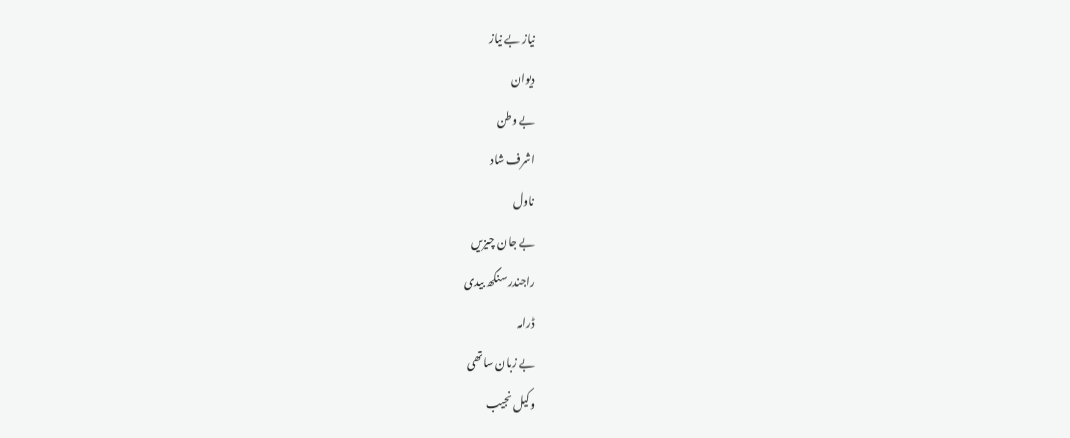نیاز بے نیاز
دیوان
بے وطن
اشرف شاد
ناول
بے جان چیزیں
راجندر سنگھ بیدی
ڈرامہ
بے زبان ساتھی
وکیل نجیب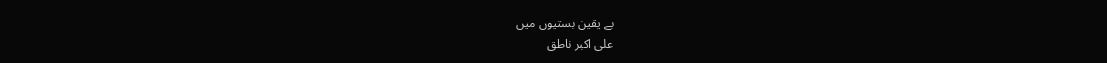بے یقین بستیوں میں
علی اکبر ناطق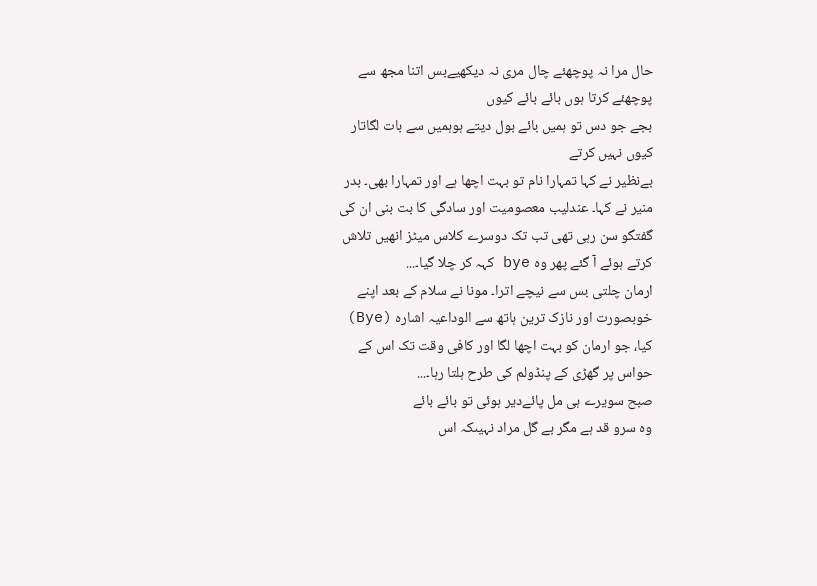حال مرا نہ پوچھئے چال مری نہ دیکھیےبس اتنا مجھ سے پوچھئے کرتا ہوں بائے بائے کیوں
بجے جو دس تو ہمیں بائے بول دیتے ہوہمیں سے بات لگاتار کیوں نہیں کرتے
بےنظیر نے کہا تمہارا نام تو بہت اچھا ہے اور تمہارا بھی۔ بدر منیر نے کہا۔ عندلیب معصومیت اور سادگی کا بت بنی ان کی گفتگو سن رہی تھی تب تک دوسرے کلاس میٹز انھیں تلاش کرتے ہوئے آ گئے پھر وہ bye کہہ کر چلا گیا۔...
ارمان چلتی بس سے نیچے اترا۔ مونا نے سلام کے بعد اپنے خوبصورت اور نازک ترین ہاتھ سے الوداعیہ اشارہ (Bye) کیا، جو ارمان کو بہت اچھا لگا اور کافی وقت تک اس کے حواس پر گھڑی کے پنڈولم کی طرح ہلتا رہا۔...
صبح سویرے ہی مل پائےدیر ہوئی تو بائے بائے
وہ سرو قد ہے مگر بے گل مراد نہیںکہ اس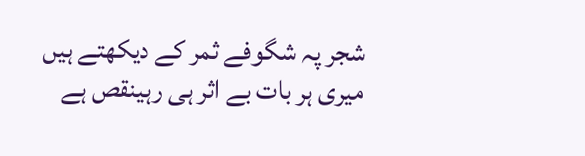شجر پہ شگوفے ثمر کے دیکھتے ہیں
میری ہر بات بے اثر ہی رہینقص ہے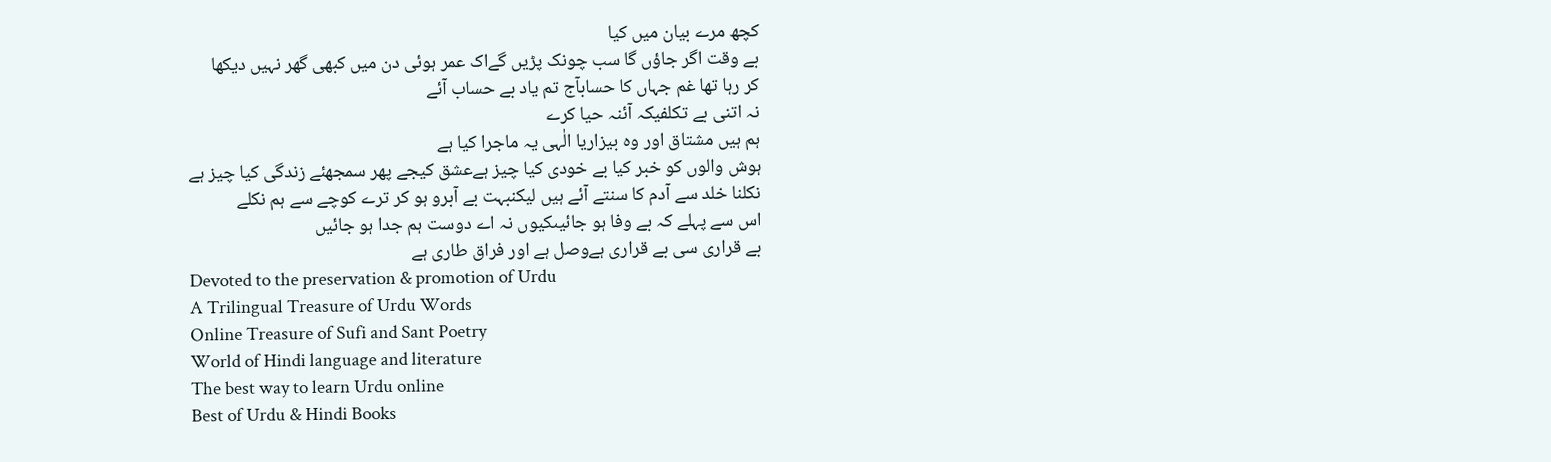کچھ مرے بیان میں کیا
بے وقت اگر جاؤں گا سب چونک پڑیں گےاک عمر ہوئی دن میں کبھی گھر نہیں دیکھا
کر رہا تھا غم جہاں کا حسابآج تم یاد بے حساب آئے
نہ اتنی بے تکلفیکہ آئنہ حیا کرے
ہم ہیں مشتاق اور وہ بیزاریا الٰہی یہ ماجرا کیا ہے
ہوش والوں کو خبر کیا بے خودی کیا چیز ہےعشق کیجے پھر سمجھئے زندگی کیا چیز ہے
نکلنا خلد سے آدم کا سنتے آئے ہیں لیکنبہت بے آبرو ہو کر ترے کوچے سے ہم نکلے
اس سے پہلے کہ بے وفا ہو جائیںکیوں نہ اے دوست ہم جدا ہو جائیں
بے قراری سی بے قراری ہےوصل ہے اور فراق طاری ہے
Devoted to the preservation & promotion of Urdu
A Trilingual Treasure of Urdu Words
Online Treasure of Sufi and Sant Poetry
World of Hindi language and literature
The best way to learn Urdu online
Best of Urdu & Hindi Books